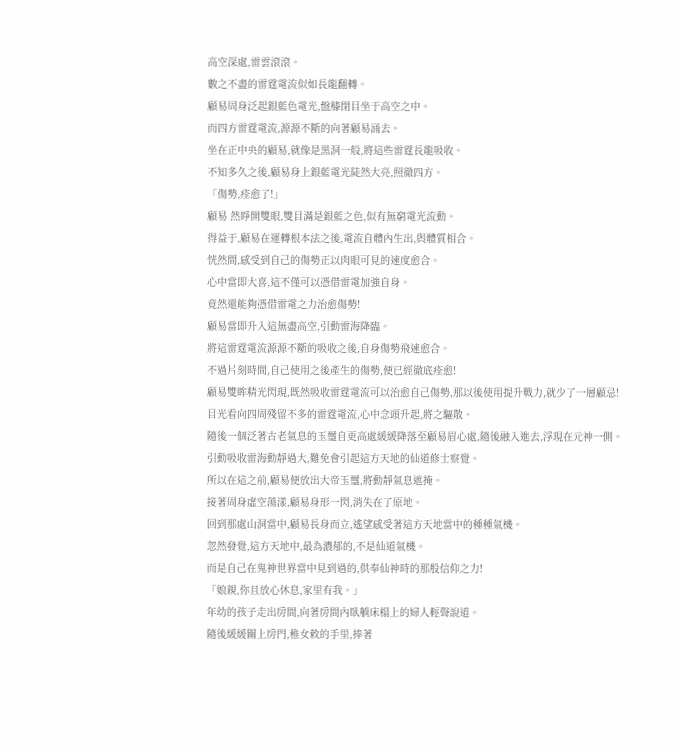高空深處,雷雲滾滾。
數之不盡的雷霆電流似如長龍翻轉。
顧易周身泛起銀藍色電光,盤膝閉目坐于高空之中。
而四方雷霆電流,源源不斷的向著顧易涌去。
坐在正中央的顧易,就像是黑洞一般,將這些雷霆長龍吸收。
不知多久之後,顧易身上銀藍電光陡然大亮,照徹四方。
「傷勢,痊愈了!」
顧易 然睜開雙眼,雙目滿是銀藍之色,似有無窮電光流動。
得益于,顧易在運轉根本法之後,電流自體內生出,與體質相合。
恍然間,感受到自己的傷勢正以肉眼可見的速度愈合。
心中當即大喜,這不僅可以憑借雷電加強自身。
竟然還能夠憑借雷電之力治愈傷勢!
顧易當即升入這無盡高空,引動雷海降臨。
將這雷霆電流源源不斷的吸收之後,自身傷勢飛速愈合。
不過片刻時間,自己使用之後產生的傷勢,便已經徹底痊愈!
顧易雙眸精光閃現,既然吸收雷霆電流可以治愈自己傷勢,那以後使用提升戰力,就少了一層顧忌!
目光看向四周殘留不多的雷霆電流,心中念頭升起,將之驅散。
隨後一個泛著古老氣息的玉璽自更高處緩緩降落至顧易眉心處,隨後融入進去,浮現在元神一側。
引動吸收雷海動靜過大,難免會引起這方天地的仙道修士察覺。
所以在這之前,顧易便放出大帝玉璽,將動靜氣息遮掩。
接著周身虛空蕩漾,顧易身形一閃,消失在了原地。
回到那處山洞當中,顧易長身而立,遙望感受著這方天地當中的種種氣機。
忽然發覺,這方天地中,最為濃郁的,不是仙道氣機。
而是自己在鬼神世界當中見到過的,供奉仙神時的那股信仰之力!
「娘親,你且放心休息,家里有我。」
年幼的孩子走出房間,向著房間內臥躺床榻上的婦人輕聲說道。
隨後緩緩關上房門,稚女敕的手里,捧著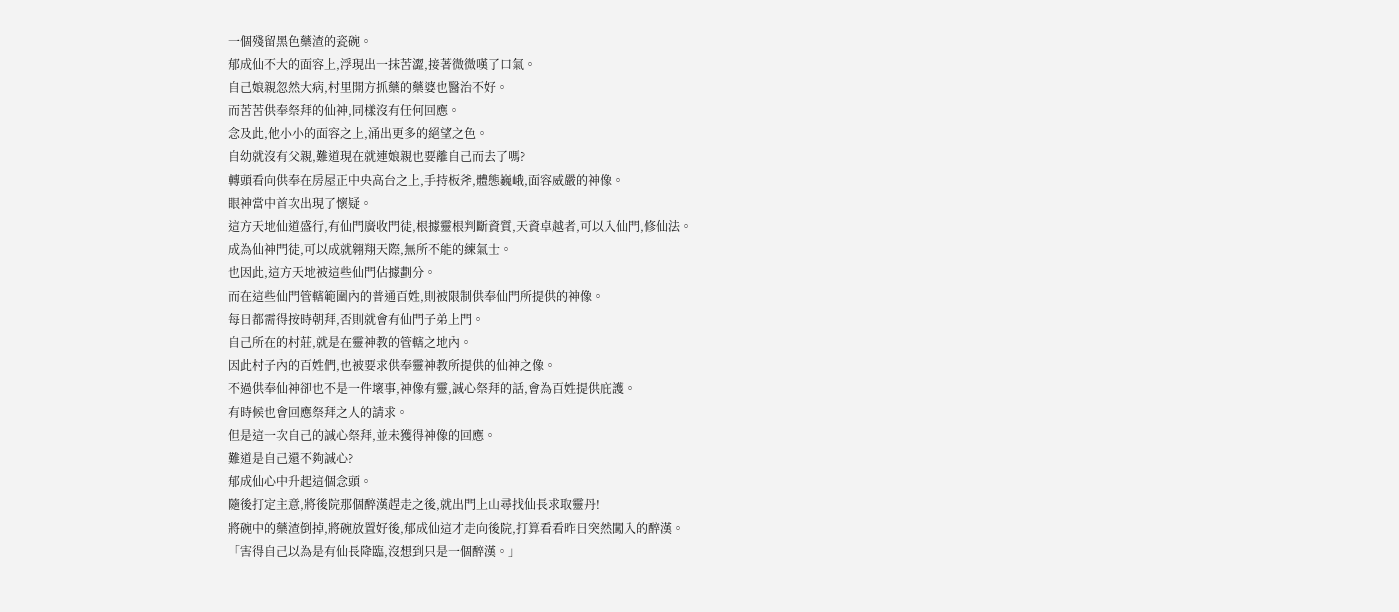一個殘留黑色藥渣的瓷碗。
郁成仙不大的面容上,浮現出一抹苦澀,接著微微嘆了口氣。
自己娘親忽然大病,村里開方抓藥的藥婆也醫治不好。
而苦苦供奉祭拜的仙神,同樣沒有任何回應。
念及此,他小小的面容之上,涌出更多的絕望之色。
自幼就沒有父親,難道現在就連娘親也要離自己而去了嗎?
轉頭看向供奉在房屋正中央高台之上,手持板斧,體態巍峨,面容威嚴的神像。
眼神當中首次出現了懷疑。
這方天地仙道盛行,有仙門廣收門徒,根據靈根判斷資質,天資卓越者,可以入仙門,修仙法。
成為仙神門徒,可以成就翱翔天際,無所不能的練氣士。
也因此,這方天地被這些仙門佔據劃分。
而在這些仙門管轄範圍內的普通百姓,則被限制供奉仙門所提供的神像。
每日都需得按時朝拜,否則就會有仙門子弟上門。
自己所在的村莊,就是在靈神教的管轄之地內。
因此村子內的百姓們,也被要求供奉靈神教所提供的仙神之像。
不過供奉仙神卻也不是一件壞事,神像有靈,誠心祭拜的話,會為百姓提供庇護。
有時候也會回應祭拜之人的請求。
但是這一次自己的誠心祭拜,並未獲得神像的回應。
難道是自己還不夠誠心?
郁成仙心中升起這個念頭。
隨後打定主意,將後院那個醉漢趕走之後,就出門上山尋找仙長求取靈丹!
將碗中的藥渣倒掉,將碗放置好後,郁成仙這才走向後院,打算看看昨日突然闖入的醉漢。
「害得自己以為是有仙長降臨,沒想到只是一個醉漢。」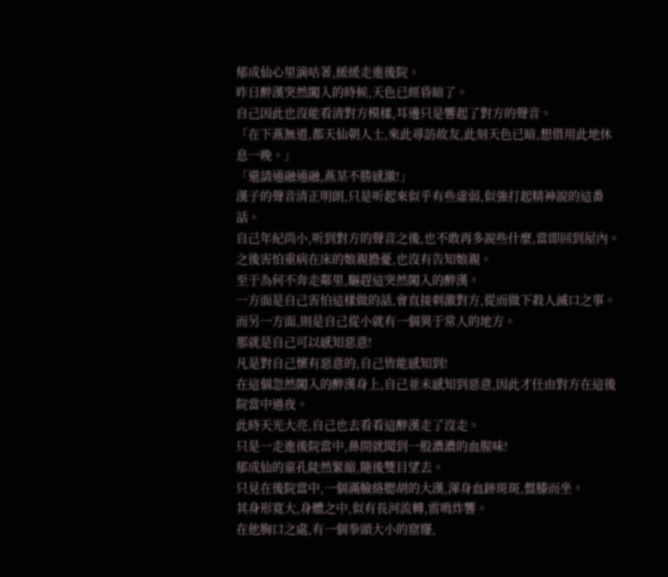郁成仙心里滴咕著,緩緩走進後院。
昨日醉漢突然闖入的時候,天色已經昏暗了。
自己因此也沒能看清對方模樣,耳邊只是響起了對方的聲音。
「在下燕無道,都天仙朝人士,來此尋訪故友,此刻天色已暗,想借用此地休息一晚。」
「還請通融通融,燕某不勝感激!」
漢子的聲音清正明朗,只是听起來似乎有些虛弱,似強打起精神說的這番話。
自己年紀尚小,听到對方的聲音之後,也不敢再多說些什麼,當即回到屋內。
之後害怕重病在床的娘親擔憂,也沒有告知娘親。
至于為何不奔走鄰里,驅趕這突然闖入的醉漢。
一方面是自己害怕這樣做的話,會直接刺激對方,從而做下殺人滅口之事。
而另一方面,則是自己從小就有一個異于常人的地方。
那就是自己可以感知惡意!
凡是對自己懷有惡意的,自己皆能感知到!
在這個忽然闖入的醉漢身上,自己並未感知到惡意,因此才任由對方在這後院當中過夜。
此時天光大亮,自己也去看看這醉漢走了沒走。
只是一走進後院當中,鼻間就聞到一股濃濃的血腥味!
郁成仙的童孔陡然緊縮,隨後雙目望去。
只見在後院當中,一個滿臉絡腮胡的大漢,渾身血跡斑斑,盤膝而坐。
其身形寬大,身體之中,似有長河流轉,雷鳴炸響。
在他胸口之處,有一個拳頭大小的窟窿,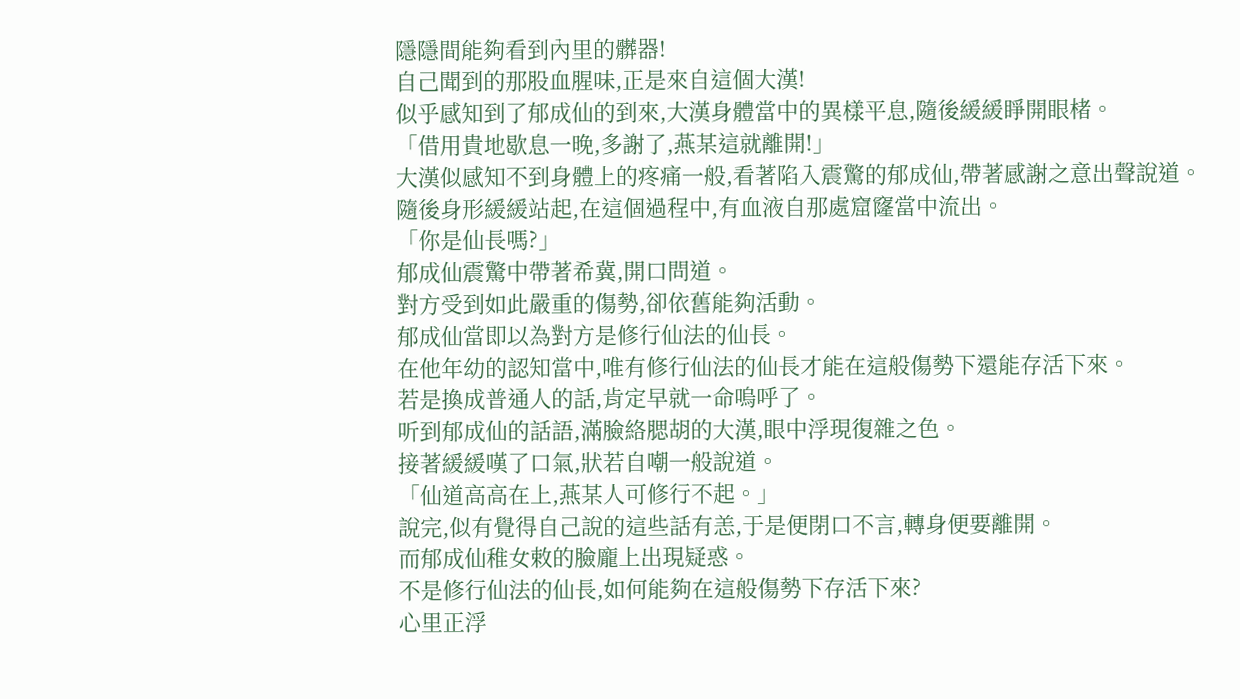隱隱間能夠看到內里的髒器!
自己聞到的那股血腥味,正是來自這個大漢!
似乎感知到了郁成仙的到來,大漢身體當中的異樣平息,隨後緩緩睜開眼楮。
「借用貴地歇息一晚,多謝了,燕某這就離開!」
大漢似感知不到身體上的疼痛一般,看著陷入震驚的郁成仙,帶著感謝之意出聲說道。
隨後身形緩緩站起,在這個過程中,有血液自那處窟窿當中流出。
「你是仙長嗎?」
郁成仙震驚中帶著希冀,開口問道。
對方受到如此嚴重的傷勢,卻依舊能夠活動。
郁成仙當即以為對方是修行仙法的仙長。
在他年幼的認知當中,唯有修行仙法的仙長才能在這般傷勢下還能存活下來。
若是換成普通人的話,肯定早就一命嗚呼了。
听到郁成仙的話語,滿臉絡腮胡的大漢,眼中浮現復雜之色。
接著緩緩嘆了口氣,狀若自嘲一般說道。
「仙道高高在上,燕某人可修行不起。」
說完,似有覺得自己說的這些話有恙,于是便閉口不言,轉身便要離開。
而郁成仙稚女敕的臉龐上出現疑惑。
不是修行仙法的仙長,如何能夠在這般傷勢下存活下來?
心里正浮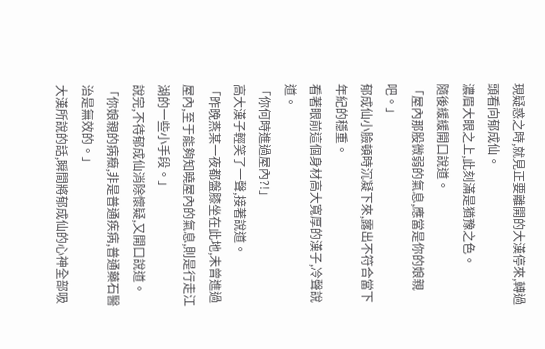現疑惑之時,就見正要離開的大漢停來,轉過頭看向郁成仙。
濃眉大眼之上,此刻滿是猶豫之色。
隨後緩緩開口說道。
「屋內那股微弱的氣息,應當是你的娘親吧。」
郁成仙小臉頓時沉凝下來,露出不符合當下年紀的穩重。
看著眼前這個身材高大寬厚的漢子,冷聲說道。
「你何時進過屋內?!」
高大漢子輕笑了一聲,接著說道。
「昨晚燕某一夜都盤膝坐在此地,未曾進過屋內,至于能夠知曉屋內的氣息,則是行走江湖的一些小手段。」
說完,不待郁成仙消除懷疑,又開口說道。
「你娘親的病癥,非是普通疾病,普通藥石醫治是無效的。」
大漢所說的話,瞬間將郁成仙的心神全部吸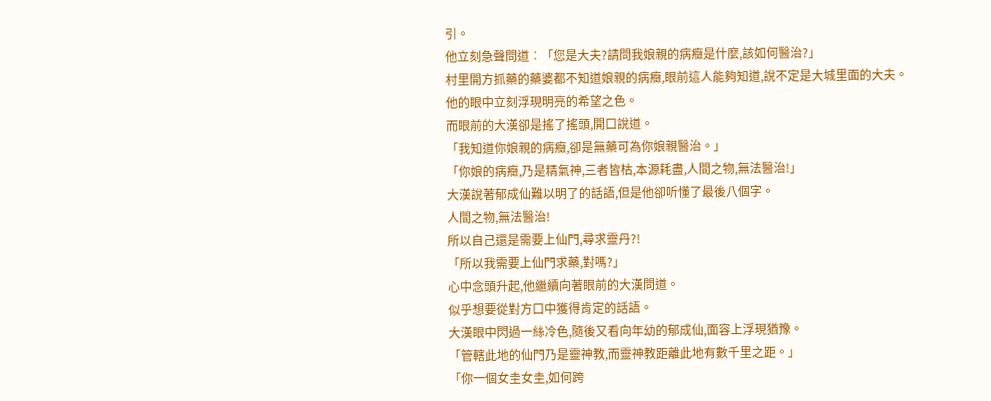引。
他立刻急聲問道︰「您是大夫?請問我娘親的病癥是什麼,該如何醫治?」
村里開方抓藥的藥婆都不知道娘親的病癥,眼前這人能夠知道,說不定是大城里面的大夫。
他的眼中立刻浮現明亮的希望之色。
而眼前的大漢卻是搖了搖頭,開口說道。
「我知道你娘親的病癥,卻是無藥可為你娘親醫治。」
「你娘的病癥,乃是精氣神,三者皆枯,本源耗盡,人間之物,無法醫治!」
大漢說著郁成仙難以明了的話語,但是他卻听懂了最後八個字。
人間之物,無法醫治!
所以自己還是需要上仙門,尋求靈丹?!
「所以我需要上仙門求藥,對嗎?」
心中念頭升起,他繼續向著眼前的大漢問道。
似乎想要從對方口中獲得肯定的話語。
大漢眼中閃過一絲冷色,隨後又看向年幼的郁成仙,面容上浮現猶豫。
「管轄此地的仙門乃是靈神教,而靈神教距離此地有數千里之距。」
「你一個女圭女圭,如何跨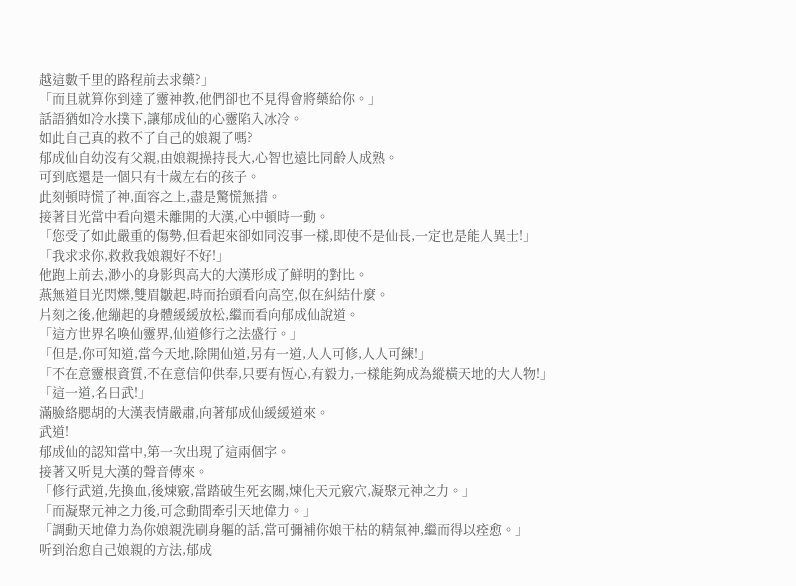越這數千里的路程前去求藥?」
「而且就算你到達了靈神教,他們卻也不見得會將藥給你。」
話語猶如冷水撲下,讓郁成仙的心靈陷入冰冷。
如此自己真的救不了自己的娘親了嗎?
郁成仙自幼沒有父親,由娘親操持長大,心智也遠比同齡人成熟。
可到底還是一個只有十歲左右的孩子。
此刻頓時慌了神,面容之上,盡是驚慌無措。
接著目光當中看向還未離開的大漢,心中頓時一動。
「您受了如此嚴重的傷勢,但看起來卻如同沒事一樣,即使不是仙長,一定也是能人異士!」
「我求求你,救救我娘親好不好!」
他跑上前去,渺小的身影與高大的大漢形成了鮮明的對比。
燕無道目光閃爍,雙眉皺起,時而抬頭看向高空,似在糾結什麼。
片刻之後,他繃起的身體緩緩放松,繼而看向郁成仙說道。
「這方世界名喚仙靈界,仙道修行之法盛行。」
「但是,你可知道,當今天地,除開仙道,另有一道,人人可修,人人可練!」
「不在意靈根資質,不在意信仰供奉,只要有恆心,有毅力,一樣能夠成為縱橫天地的大人物!」
「這一道,名曰武!」
滿臉絡腮胡的大漢表情嚴肅,向著郁成仙緩緩道來。
武道!
郁成仙的認知當中,第一次出現了這兩個字。
接著又听見大漢的聲音傳來。
「修行武道,先換血,後煉竅,當踏破生死玄關,煉化天元竅穴,凝聚元神之力。」
「而凝聚元神之力後,可念動間牽引天地偉力。」
「調動天地偉力為你娘親洗刷身軀的話,當可彌補你娘干枯的精氣神,繼而得以痊愈。」
听到治愈自己娘親的方法,郁成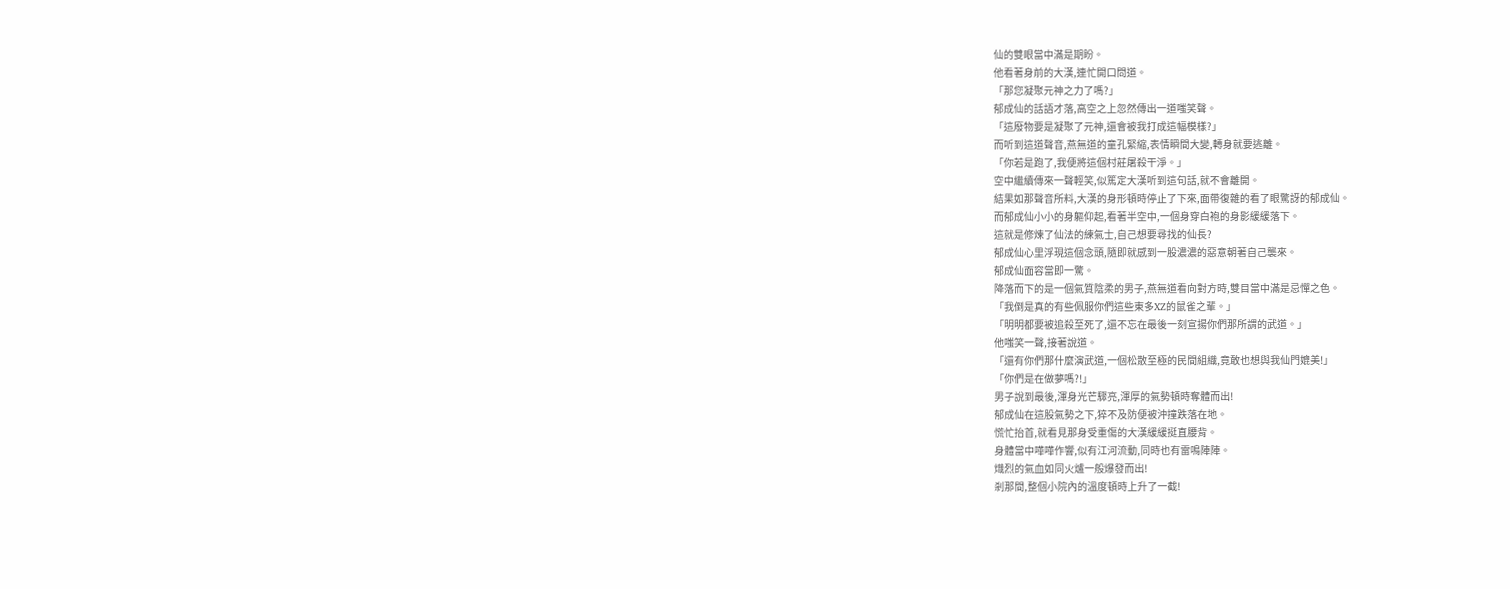仙的雙眼當中滿是期盼。
他看著身前的大漢,連忙開口問道。
「那您凝聚元神之力了嗎?」
郁成仙的話語才落,高空之上忽然傳出一道嗤笑聲。
「這廢物要是凝聚了元神,還會被我打成這幅模樣?」
而听到這道聲音,燕無道的童孔緊縮,表情瞬間大變,轉身就要逃離。
「你若是跑了,我便將這個村莊屠殺干淨。」
空中繼續傳來一聲輕笑,似篤定大漢听到這句話,就不會離開。
結果如那聲音所料,大漢的身形頓時停止了下來,面帶復雜的看了眼驚訝的郁成仙。
而郁成仙小小的身軀仰起,看著半空中,一個身穿白袍的身影緩緩落下。
這就是修煉了仙法的練氣士,自己想要尋找的仙長?
郁成仙心里浮現這個念頭,隨即就感到一股濃濃的惡意朝著自己襲來。
郁成仙面容當即一驚。
降落而下的是一個氣質陰柔的男子,燕無道看向對方時,雙目當中滿是忌憚之色。
「我倒是真的有些佩服你們這些東多XZ的鼠雀之輩。」
「明明都要被追殺至死了,還不忘在最後一刻宣揚你們那所謂的武道。」
他嗤笑一聲,接著說道。
「還有你們那什麼演武道,一個松散至極的民間組織,竟敢也想與我仙門媲美!」
「你們是在做夢嗎?!」
男子說到最後,渾身光芒驟亮,渾厚的氣勢頓時奪體而出!
郁成仙在這股氣勢之下,猝不及防便被沖撞跌落在地。
慌忙抬首,就看見那身受重傷的大漢緩緩挺直腰背。
身體當中嘩嘩作響,似有江河流動,同時也有雷鳴陣陣。
熾烈的氣血如同火爐一般爆發而出!
剎那間,整個小院內的溫度頓時上升了一截!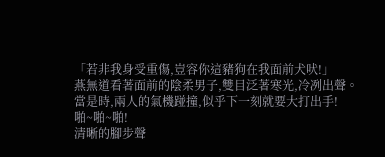「若非我身受重傷,豈容你這豬狗在我面前犬吠!」
燕無道看著面前的陰柔男子,雙目泛著寒光,冷冽出聲。
當是時,兩人的氣機踫撞,似乎下一刻就要大打出手!
啪~啪~啪!
清晰的腳步聲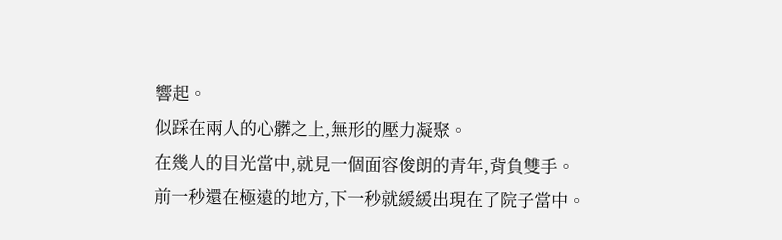響起。
似踩在兩人的心髒之上,無形的壓力凝聚。
在幾人的目光當中,就見一個面容俊朗的青年,背負雙手。
前一秒還在極遠的地方,下一秒就緩緩出現在了院子當中。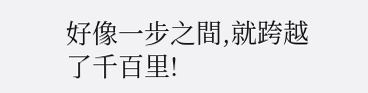好像一步之間,就跨越了千百里!